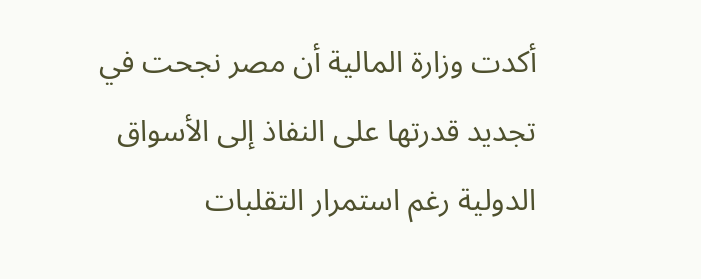أكدت وزارة المالية أن مصر نجحت في تجديد قدرتها على النفاذ إلى الأسواق الدولية رغم استمرار التقلبات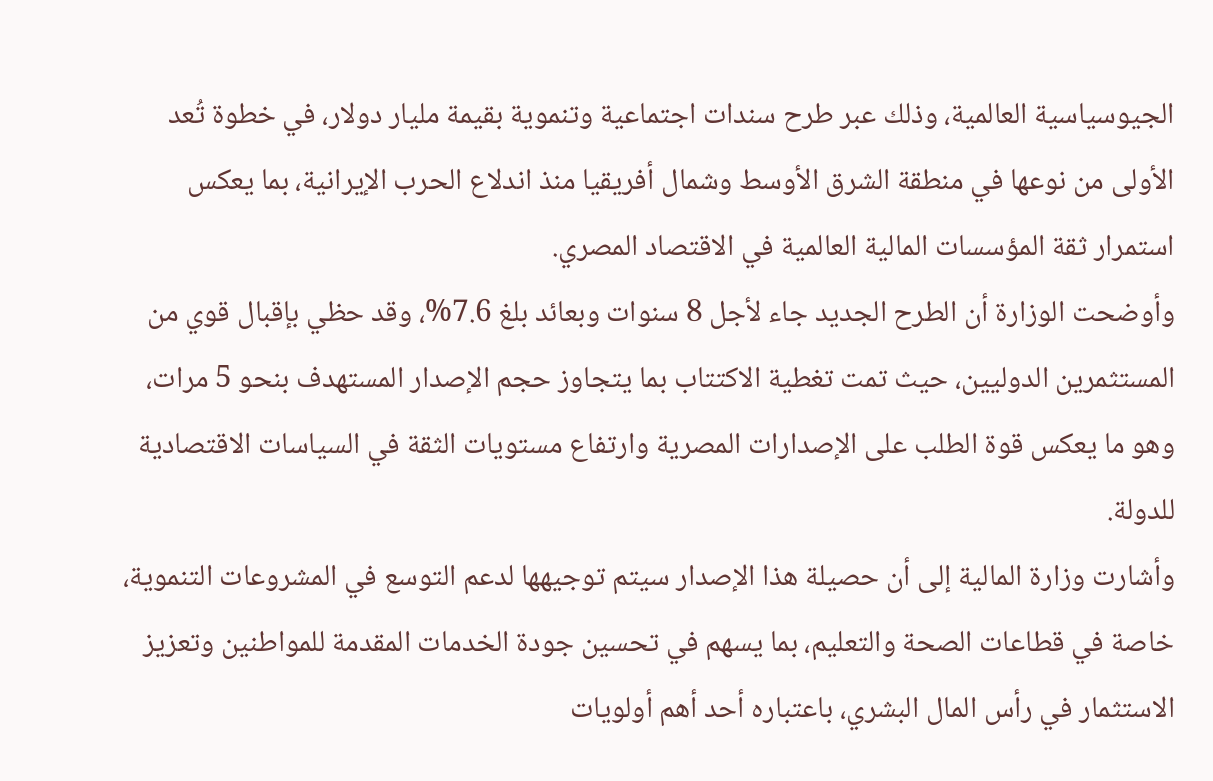الجيوسياسية العالمية، وذلك عبر طرح سندات اجتماعية وتنموية بقيمة مليار دولار، في خطوة تُعد الأولى من نوعها في منطقة الشرق الأوسط وشمال أفريقيا منذ اندلاع الحرب الإيرانية، بما يعكس استمرار ثقة المؤسسات المالية العالمية في الاقتصاد المصري.
وأوضحت الوزارة أن الطرح الجديد جاء لأجل 8 سنوات وبعائد بلغ 7.6%، وقد حظي بإقبال قوي من المستثمرين الدوليين، حيث تمت تغطية الاكتتاب بما يتجاوز حجم الإصدار المستهدف بنحو 5 مرات، وهو ما يعكس قوة الطلب على الإصدارات المصرية وارتفاع مستويات الثقة في السياسات الاقتصادية للدولة.
وأشارت وزارة المالية إلى أن حصيلة هذا الإصدار سيتم توجيهها لدعم التوسع في المشروعات التنموية، خاصة في قطاعات الصحة والتعليم، بما يسهم في تحسين جودة الخدمات المقدمة للمواطنين وتعزيز الاستثمار في رأس المال البشري، باعتباره أحد أهم أولويات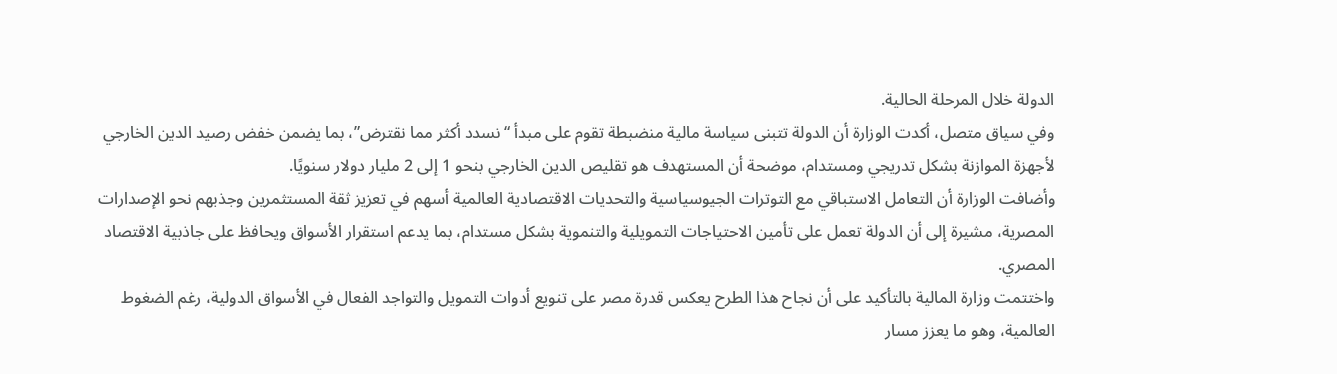الدولة خلال المرحلة الحالية.
وفي سياق متصل، أكدت الوزارة أن الدولة تتبنى سياسة مالية منضبطة تقوم على مبدأ “نسدد أكثر مما نقترض”، بما يضمن خفض رصيد الدين الخارجي لأجهزة الموازنة بشكل تدريجي ومستدام، موضحة أن المستهدف هو تقليص الدين الخارجي بنحو 1 إلى 2 مليار دولار سنويًا.
وأضافت الوزارة أن التعامل الاستباقي مع التوترات الجيوسياسية والتحديات الاقتصادية العالمية أسهم في تعزيز ثقة المستثمرين وجذبهم نحو الإصدارات المصرية، مشيرة إلى أن الدولة تعمل على تأمين الاحتياجات التمويلية والتنموية بشكل مستدام، بما يدعم استقرار الأسواق ويحافظ على جاذبية الاقتصاد المصري.
واختتمت وزارة المالية بالتأكيد على أن نجاح هذا الطرح يعكس قدرة مصر على تنويع أدوات التمويل والتواجد الفعال في الأسواق الدولية، رغم الضغوط العالمية، وهو ما يعزز مسار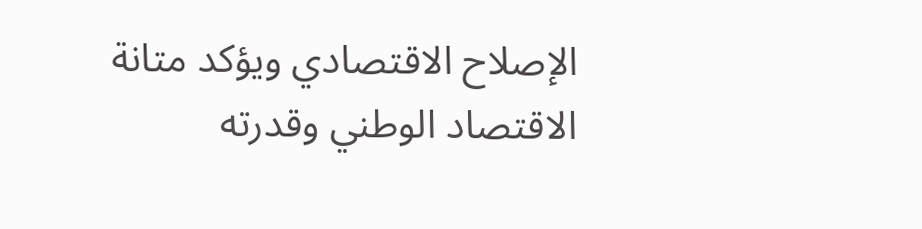الإصلاح الاقتصادي ويؤكد متانة الاقتصاد الوطني وقدرته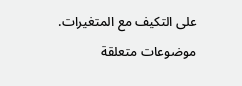على التكيف مع المتغيرات.
موضوعات متعلقة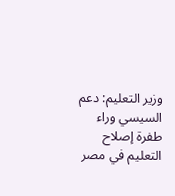وزير التعليم: دعم السيسي وراء طفرة إصلاح التعليم في مصر